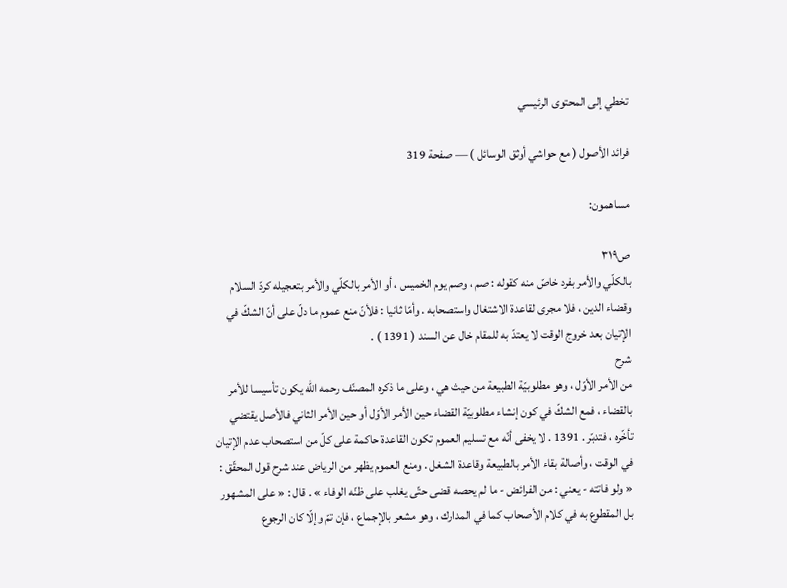تخطي إلى المحتوى الرئيسي

فرائد الأصول ( مع حواشي أوثق الوسائل ) — صفحة 319

مساهمون:

ص٣١٩
بالكلّي والأمر بفرد خاصّ منه كقوله : صم ، وصم يوم الخميس ، أو الأمر بالكلّي والأمر بتعجيله كردّ السلام وقضاء الدين ، فلا مجرى لقاعدة الاشتغال واستصحابه . وأمّا ثانيا : فلأنّ منع عموم ما دلّ على أنّ الشكّ في الإتيان بعد خروج الوقت لا يعتدّ به للمقام خال عن السند ( 1391 ) .
شرح
من الأمر الأوّل ، وهو مطلوبيّة الطبيعة من حيث هي ، وعلى ما ذكره المصنّف رحمه اللّه يكون تأسيسا للأمر بالقضاء ، فمع الشكّ في كون إنشاء مطلوبيّة القضاء حين الأمر الأوّل أو حين الأمر الثاني فالأصل يقتضي تأخّره ، فتدبّر . 1391 . لا يخفى أنّه مع تسليم العموم تكون القاعدة حاكمة على كلّ من استصحاب عدم الإتيان في الوقت ، وأصالة بقاء الأمر بالطبيعة وقاعدة الشغل . ومنع العموم يظهر من الرياض عند شرح قول المحقّق : « ولو فاتته - يعني : من الفرائض - ما لم يحصه قضى حتّى يغلب على ظنّه الوفاء » . قال : « على المشهور بل المقطوع به في كلام الأصحاب كما في المدارك ، وهو مشعر بالإجماع ، فإن تمّ وإلّا كان الرجوع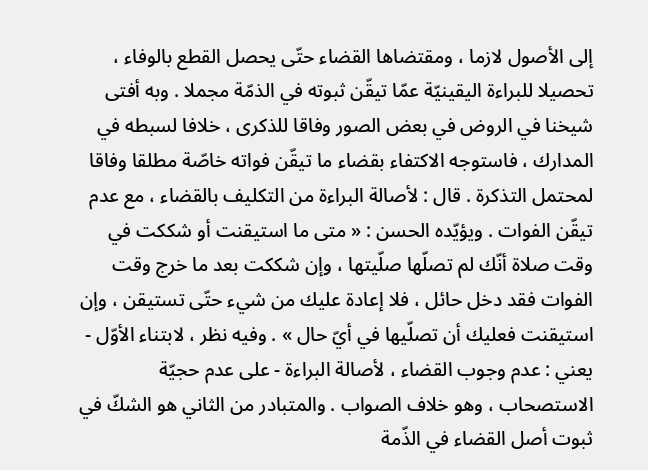إلى الأصول لازما ، ومقتضاها القضاء حتّى يحصل القطع بالوفاء ، تحصيلا للبراءة اليقينيّة عمّا تيقّن ثبوته في الذمّة مجملا . وبه أفتى شيخنا في الروض في بعض الصور وفاقا للذكرى ، خلافا لسبطه في المدارك ، فاستوجه الاكتفاء بقضاء ما تيقّن فواته خاصّة مطلقا وفاقا لمحتمل التذكرة . قال : لأصالة البراءة من التكليف بالقضاء ، مع عدم تيقّن الفوات . ويؤيّده الحسن : « متى ما استيقنت أو شككت في وقت صلاة أنّك لم تصلّها صلّيتها ، وإن شككت بعد ما خرج وقت الفوات فقد دخل حائل ، فلا إعادة عليك من شيء حتّى تستيقن ، وإن استيقنت فعليك أن تصلّيها في أيّ حال » . وفيه نظر ، لابتناء الأوّل - يعني : عدم وجوب القضاء ، لأصالة البراءة - على عدم حجيّة الاستصحاب ، وهو خلاف الصواب . والمتبادر من الثاني هو الشكّ في ثبوت أصل القضاء في الذّمة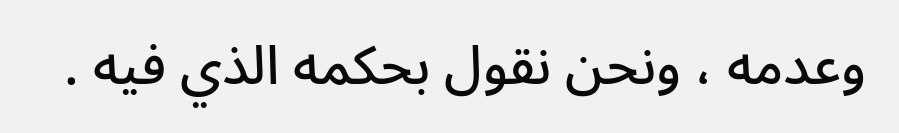وعدمه ، ونحن نقول بحكمه الذي فيه .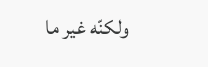ولكنّه غير ما